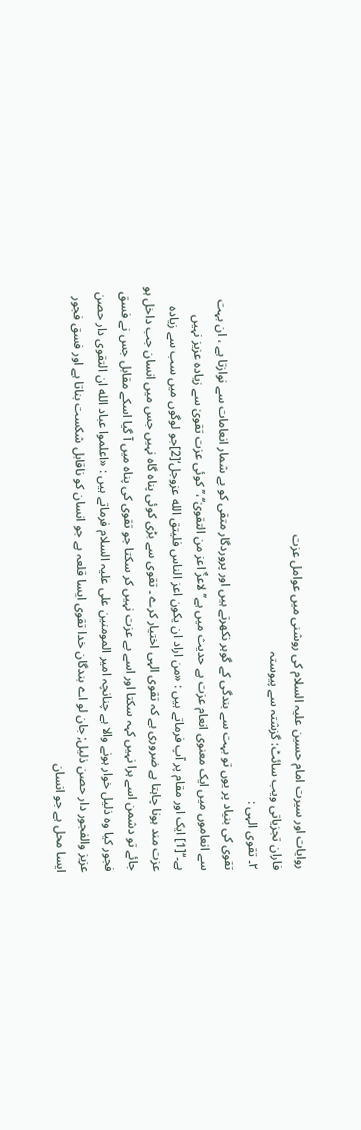روایات اور سیرت امام حسین علیہ السلام کی روشنی میں عوامل عزت
فاران تجزیاتی ویب سائٹ: گزشتہ سے پیوستہ
۲۔ تقوی الہی :
تقوی کی بنیاد پر یوں تو بہت سے بندگی کے گوہر نکھرتے ہیں اور پروردگار متقی کو بے شمار انعامات سے نوازتا ہے ، ان بہت سے انعاموں میں ایک معنوی انعام عزت ہے حدیث میں ہے’’ لاعزٌ اعز من التقویٰ‘‘،’’کوئی عزت تقویٰ سے زیادہ عزیز نہیں ہے۔‘‘[1] ایک اور مقام پر آپ فرماتے ہیں : «من اراد ان یکون اعز الناس فلیتق الله عزوجل‘[2]جو لوگوں میں سب سے زیادہ عزت مند ہونا چاہتا ہے ضروری ہے کہ تقوی الہی اختیار کرے ۔ تقوی سے بڑی کوئی پناہ گاہ نہیں جس میں انسان جب داخل ہو جائے تو دشمن اسے ہرا نہیں کہہ سکتا اور اسے بے عزت نہیں کر سکتا جو تقوی کی پناہ میں آ گیا اسکے مقابل جس نے فسق فجور کیا وہ ذلیل خوار ہونے والا ہے چنانچہ امیر المومنین علی علیہ السلام فرماتے ہیں : «اعلموا عباد الله ان التقوی دار حصن عزیز والفجور دار حصن ذلیل; جان لو اے بندگان خدا تقوی ایسا قلعہ ہے جو انسان کو ناقابل شکست بناتا ہے اور فسق فجور ایسا محل ہے جو انسان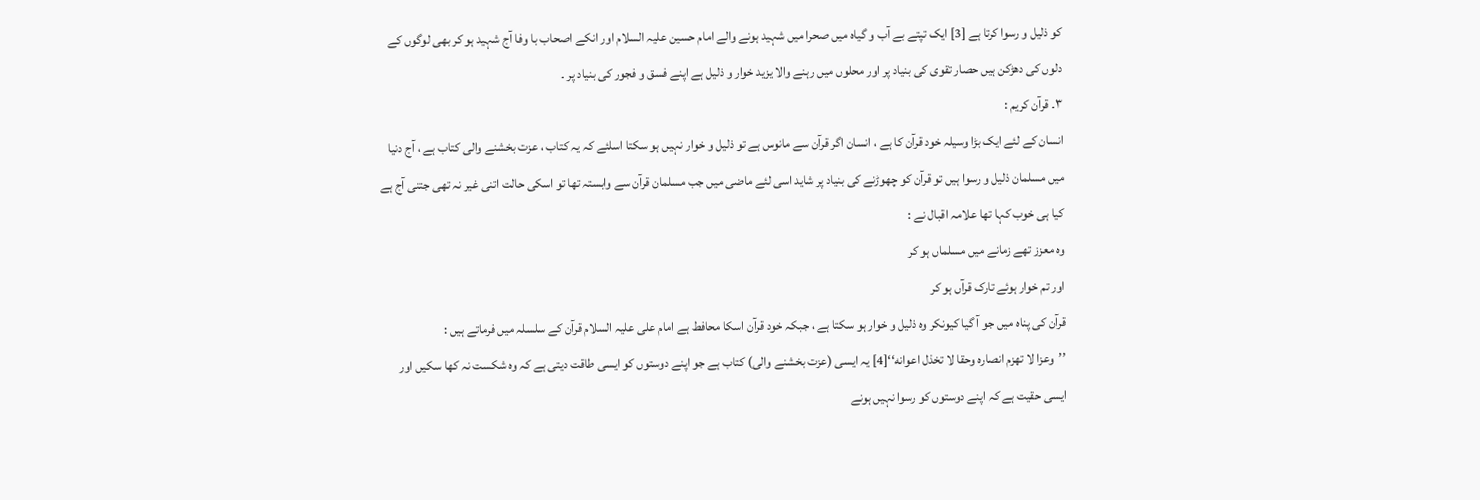کو ذلیل و رسوا کرتا ہے [3] ایک تپتے بے آب و گیاہ میں صحرا میں شہید ہونے والے امام حسین علیہ السلام اور انکے اصحاب با وفا آج شہید ہو کر بھی لوگوں کے دلوں کی دھڑکن ہیں حصار تقوی کی بنیاد پر اور محلوں میں رہنے والا یزید خوار و ذلیل ہے اپنے فسق و فجور کی بنیاد پر ۔
۳۔ قرآن کریم :
انسان کے لئے ایک بڑا وسیلہ خود قرآن کا ہے ، انسان اگر قرآن سے مانوس ہے تو ذلیل و خوار نہیں ہو سکتا اسلئے کہ یہ کتاب ، عزت بخشنے والی کتاب ہے ، آج دنیا میں مسلمان ذلیل و رسوا ہیں تو قرآن کو چھوڑنے کی بنیاد پر شاید اسی لئے ماضی میں جب مسلمان قرآن سے وابستہ تھا تو اسکی حالت اتنی غیر نہ تھی جتنی آج ہے کیا ہی خوب کہا تھا علامہ اقبال نے :
وہ معزز تھے زمانے میں مسلماں ہو کر
اور تم خوار ہوئے تارک قرآں ہو کر
قرآن کی پناہ میں جو آ گیا کیونکر وہ ذلیل و خوار ہو سکتا ہے ، جبکہ خود قرآن اسکا محافط ہے امام علی علیہ السلام قرآن کے سلسلہ میں فرماتے ہیں :
’’وعزا لا تهزم انصاره وحقا لا تخذل اعوانه‘‘[4] یہ ایسی (عزت بخشنے والی) کتاب ہے جو اپنے دوستوں کو ایسی طاقت دیتی ہے کہ وہ شکست نہ کھا سکیں اور ایسی حقیت ہے کہ اپنے دوستوں کو رسوا نہیں ہونے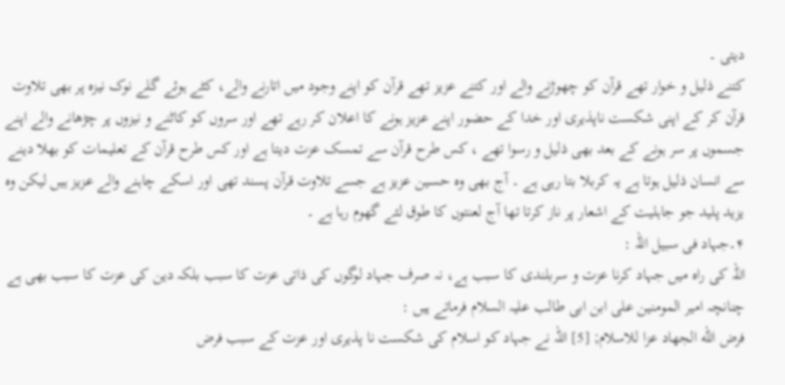دیتی ۔
کتنے ذلیل و خوار تھے قرآن کو چھوڑنے والے اور کتنے عزیز تھے قرآن کو اپنے وجود میں اتارنے والے، کٹے ہوئے گلے نوک نیزہ پر بھی تلاوت قرآن کر کے اپنی شکست ناپذیری اور خدا کے حضور اپنے عزیز ہونے کا اعلان کر رہے تھے اور سروں کو کاٹنے و نیزوں پر چڑھانے والے اپنے جسموں پر سر ہونے کے بعد بھی ذلیل و رسوا تھے ، کس طرح قرآن سے تمسک عزت دیتا ہے اور کس طرح قرآن کے تعلیمات کو بھلا دینے سے انسان ذلیل ہوتا ہے یہ کربلا بتا رہی ہے ۔ آج بھی وہ حسین عزیز ہے جسے تلاوت قرآن پسند تھی اور اسکے چاہنے والے عزیز ہیں لیکن وہ یزید پلید جو جاہلیت کے اشعار پر ناز کرتا تھا آج لعنتوں کا طوق لئے گھوم رہا ہے ۔
۴۔جہاد فی سبیل اللہ :
اللہ کی راہ میں جہاد کرنا عزت و سربلندی کا سبب ہے، نہ صرف جہاد لوگوں کی ذاتی عزت کا سبب بلکہ دین کی عزت کا سبب بھی ہے چنانچہ امیر المومنین علی ابن ابی طالب علیہ السلام فرماتے ہیں :
فرض الله الجهاد عزا للاسلام; [5] اللہ نے جہاد کو اسلام کی شکست نا پذیری اور عزت کے سبب فرض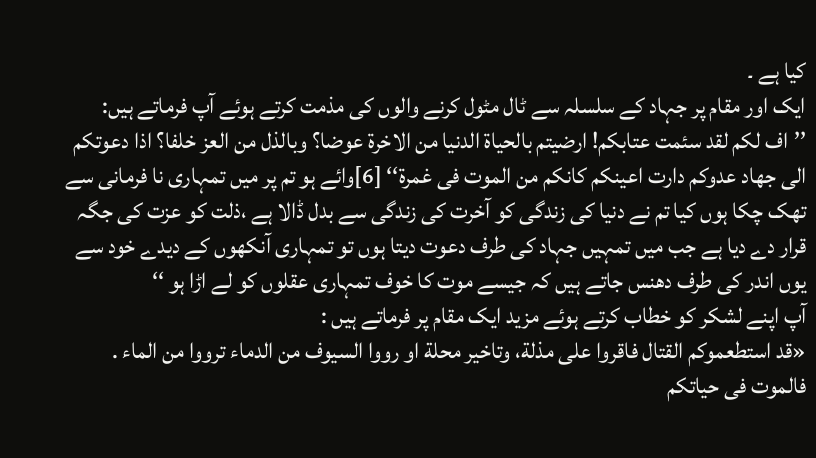کیا ہے ۔
ایک اور مقام پر جہاد کے سلسلہ سے ٹال مٹول کرنے والوں کی مذمت کرتے ہوئے آپ فرماتے ہیں:
’’اف لکم لقد سئمت عتابکم! ارضیتم بالحیاة الدنیا من الاخرة عوضا؟ وبالذل من العز خلفا؟ اذا دعوتکم الی جهاد عدوکم دارت اعینکم کانکم من الموت فی غمرة‘‘ [6]وائے ہو تم پر میں تمہاری نا فرمانی سے تھک چکا ہوں کیا تم نے دنیا کی زندگی کو آخرت کی زندگی سے بدل ڈالا ہے ،ذلت کو عزت کی جگہ قرار دے دیا ہے جب میں تمہیں جہاد کی طرف دعوت دیتا ہوں تو تمہاری آنکھوں کے دیدے خود سے یوں اندر کی طرف دھنس جاتے ہیں کہ جیسے موت کا خوف تمہاری عقلوں کو لے اڑا ہو ‘‘
آپ اپنے لشکر کو خطاب کرتے ہوئے مزید ایک مقام پر فرماتے ہیں :
«قد استطعموکم القتال فاقروا علی مذلة، وتاخیر محلة او رووا السیوف من الدماء ترووا من الماء . فالموت فی حیاتکم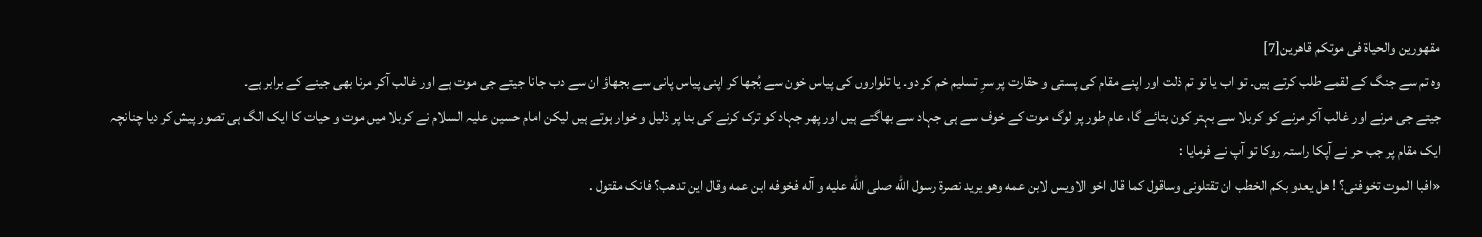مقهورین والحیاة فی موتکم قاهرین[7]
وہ تم سے جنگ کے لقمے طلب کرتے ہیں۔ تو اب یا تو تم ذلت اور اپنے مقام کی پستی و حقارت پر سرِ تسلیم خم کر دو۔ یا تلواروں کی پیاس خون سے بُجھا کر اپنی پیاس پانی سے بجھاؤ ان سے دب جانا جیتے جی موت ہے اور غالب آکر مرنا بھی جینے کے برابر ہے۔
جیتے جی مرنے اور غالب آکر مرنے کو کربلا سے بہتر کون بتائے گا، عام طور پر لوگ موت کے خوف سے ہی جہاد سے بھاگتے ہیں اور پھر جہاد کو ترک کرنے کی بنا پر ذلیل و خوار ہوتے ہیں لیکن امام حسین علیہ السلام نے کربلا میں موت و حیات کا ایک الگ ہی تصور پیش کر دیا چنانچہ ایک مقام پر جب حر نے آپکا راستہ روکا تو آپ نے فرمایا :
«افبا الموت تخوفنی؟ ! هل یعدو بکم الخطب ان تقتلونی وساقول کما قال اخو الاویس لابن عمه وهو یرید نصرة رسول الله صلی الله علیه و آله فخوفه ابن عمه وقال این تدهب؟ فانک مقتول .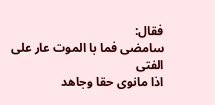فقال:
سامضی فما با الموت عار علی الفتی
اذا مانوی حقا وجاهد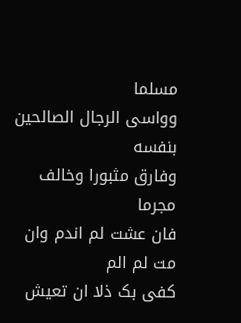مسلما
وواسی الرجال الصالحین بنفسه
وفارق مثبورا وخالف مجرما
فان عشت لم اندم وان مت لم الم
کفی بک ذلا ان تعیش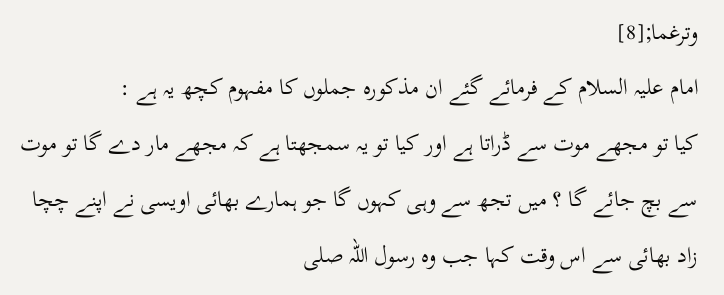وترغما;[8]
امام علیہ السلام کے فرمائے گئے ان مذکورہ جملوں کا مفہوم کچھ یہ ہے :
کیا تو مجھے موت سے ڈراتا ہے اور کیا تو یہ سمجھتا ہے کہ مجھے مار دے گا تو موت سے بچ جائے گا ؟ میں تجھ سے وہی کہوں گا جو ہمارے بھائی اویسی نے اپنے چچا زاد بھائی سے اس وقت کہا جب وہ رسول اللہ صلی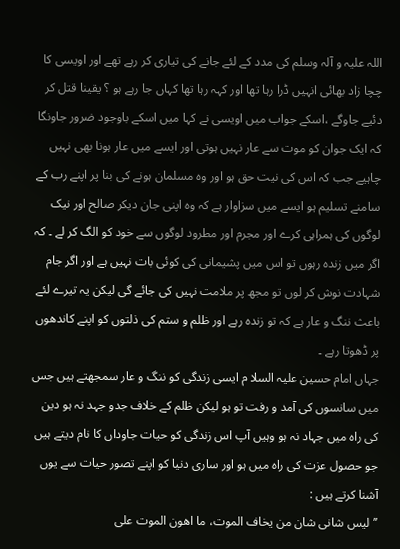اللہ علیہ و آلہ وسلم کی مدد کے لئے جانے کی تیاری کر رہے تھے اور اویسی کا چچا زاد بھائی انہیں ڈرا رہا تھا اور کہہ رہا تھا کہاں جا رہے ہو ؟ یقینا قتل کر دئیے جاوگے ،اسکے جواب میں اویسی نے کہا میں اسکے باوجود ضرور جاونگا کہ ایک جوان کو موت سے عار نہیں ہوتی اور ایسے میں عار ہونا بھی نہیں چاہیے جب کہ اس کی نیت حق ہو اور وہ مسلمان ہونے کی بنا پر اپنے رب کے سامنے تسلیم ہو ایسے میں سزاوار ہے کہ وہ اپنی جان دیکر صالح اور نیک لوگوں کی ہمراہی کرے اور مجرم اور مطرود لوگوں سے خود کو الگ کر لے ۔ کہ اگر میں زندہ رہوں تو اس میں پشیمانی کی کوئی بات نہیں ہے اور اگر جام شہادت نوش کر لوں تو مجھ پر ملامت نہیں کی جائے گی لیکن یہ تیرے لئے باعث ننگ و عار ہے کہ تو زندہ رہے اور ظلم و ستم کی ذلتوں کو اپنے کاندھوں پر ڈھوتا رہے ۔
جہاں امام حسین علیہ السلا م ایسی زندگی کو ننگ و عار سمجھتے ہیں جس میں سانسوں کی آمد و رفت تو ہو لیکن ظلم کے خلاف جدو جہد نہ ہو دین کی راہ میں جہاد نہ ہو وہیں آپ اس زندگی کو حیات جاوداں کا نام دیتے ہیں جو حصول عزت کی راہ میں ہو اور ساری دنیا کو اپنے تصور حیات سے یوں آشنا کرتے ہیں :
’’لیس شانی شان من یخاف الموت، ما اهون الموت علی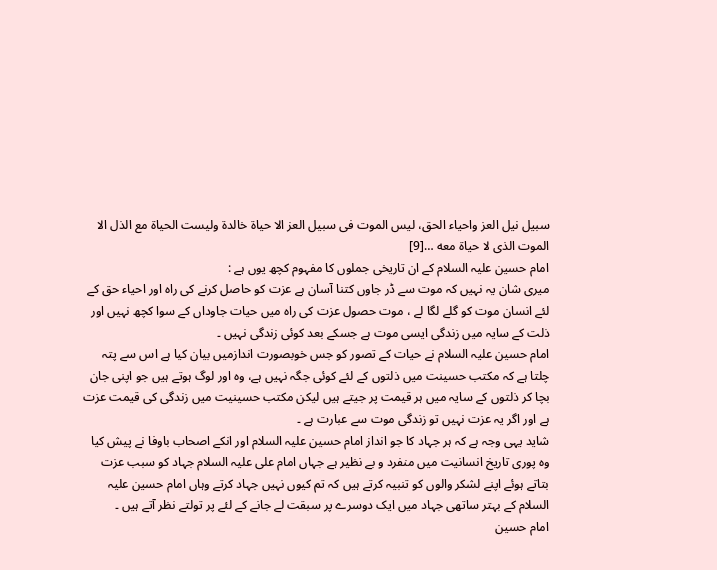سبیل نیل العز واحیاء الحق، لیس الموت فی سبیل العز الا حیاة خالدة ولیست الحیاة مع الذل الا الموت الذی لا حیاة معه …[9]
امام حسین علیہ السلام کے ان تاریخی جملوں کا مفہوم کچھ یوں ہے :
میری شان یہ نہیں کہ موت سے ڈر جاوں کتنا آسان ہے عزت کو حاصل کرنے کی راہ اور احیاء حق کے لئے انسان موت کو گلے لگا لے ، موت حصول عزت کی راہ میں حیات جاوداں کے سوا کچھ نہیں اور ذلت کے سایہ میں زندگی ایسی موت ہے جسکے بعد کوئی زندگی نہیں ۔
امام حسین علیہ السلام نے حیات کے تصور کو جس خوبصورت اندازمیں بیان کیا ہے اس سے پتہ چلتا ہے کہ مکتب حسینت میں ذلتوں کے لئے کوئی جگہ نہیں ہے، وہ اور لوگ ہوتے ہیں جو اپنی جان بچا کر ذلتوں کے سایہ میں ہر قیمت پر جیتے ہیں لیکن مکتب حسینیت میں زندگی کی قیمت عزت ہے اور اگر یہ عزت نہیں تو زندگی موت سے عبارت ہے ۔
شاید یہی وجہ ہے کہ ہر جہاد کا جو انداز امام حسین علیہ السلام اور انکے اصحاب باوفا نے پیش کیا وہ پوری تاریخ انسانیت میں منفرد و بے نظیر ہے جہاں امام علی علیہ السلام جہاد کو سبب عزت بتاتے ہوئے اپنے لشکر والوں کو تنبیہ کرتے ہیں کہ تم کیوں نہیں جہاد کرتے وہاں امام حسین علیہ السلام کے بہتر ساتھی جہاد میں ایک دوسرے پر سبقت لے جانے کے لئے پر تولتے نظر آتے ہیں ۔
امام حسین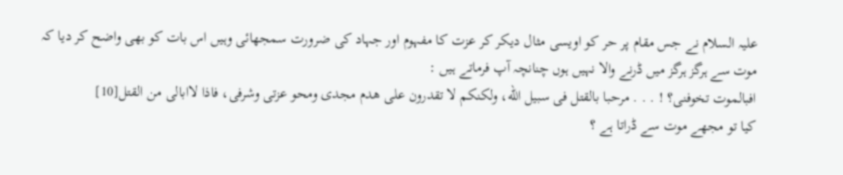علیہ السلام نے جس مقام پر حر کو اویسی مثال دیکر کر عزت کا مفہوم اور جہاد کی ضرورت سمجھائی وہیں اس بات کو بھی واضح کر دیا کہ موت سے ہرگز ہرگز میں ڈرنے والا نہیں ہوں چنانچہ آپ فرماتے ہیں :
افبالموت تخوفنی؟ ! . . . مرحبا بالقتل فی سبیل الله، ولکنکم لا تقدرون علی هدم مجدی ومحو عزتی وشرفی، فاذا لاابالی من القتل[10]
کیا تو مجھے موت سے ڈراتا ہے ؟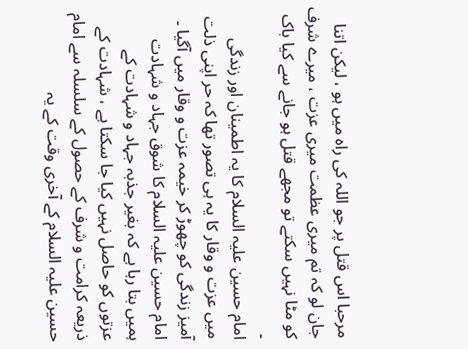مرحبا اس قتل پر جو اللہ کی راہ میں ہو ، لیکن اتنا جان لو کہ تم میری عظمت میری عزت ، میرے شرف کو مٹا نہیں سکتے تو مجھے قتل ہو جانے سے کیا باک ۔
امام حسین علیہ السلام کا یہ اطمینان اور زندگی میں عزت و وقار کا یہ ہی تصور تھا کہ حر اپنی ذلت آمیز زندگی کو چھوڑ کر خیمہ عزت و وقار میں آگیا ۔
امام حسین علیہ السلام کا شوق جہاد و شہادت ہمیں بتا رہا ہے کہ بغیر جذبہ جہاد و شہادت کے عزتوں کو حاصل نہیں کیا جا سکتا ہے ، شہادت کے ذریعہ کرامت و شرف کے حصول کے سلسلہ سے امام حسین علیہ السلام کے آخری وقت کے یہ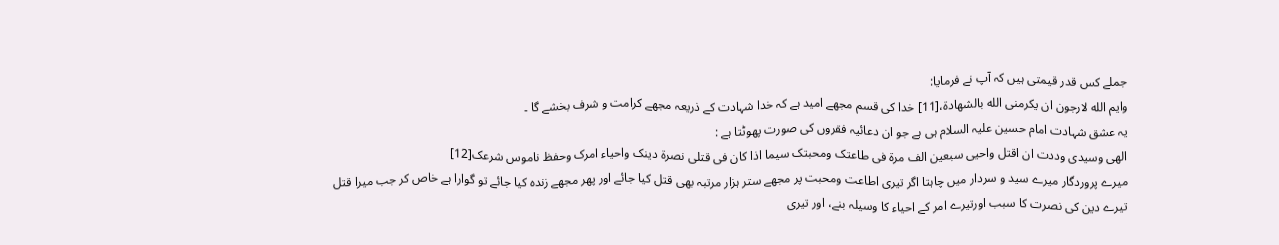جملے کس قدر قیمتی ہیں کہ آپ نے فرمایا:
وایم الله لارجون ان یکرمنی الله بالشهادة،[11] خدا کی قسم مجھے امید ہے کہ خدا شہادت کے ذریعہ مجھے کرامت و شرف بخشے گا ۔
یہ عشق شہادت امام حسین علیہ السلام ہی ہے جو ان دعائیہ فقروں کی صورت پھوٹتا ہے :
الهی وسیدی وددت ان اقتل واحیی سبعین الف مرة فی طاعتک ومحبتک سیما اذا کان فی قتلی نصرة دینک واحیاء امرک وحفظ ناموس شرعک[12]
میرے پروردگار میرے سید و سردار میں چاہتا اگر تیری اطاعت ومحبت پر مجھے ستر ہزار مرتبہ بھی قتل کیا جائے اور پھر مجھے زندہ کیا جائے تو گوارا ہے خاص کر جب میرا قتل تیرے دین کی نصرت کا سبب اورتیرے امر کے احیاء کا وسیلہ بنے، اور تیری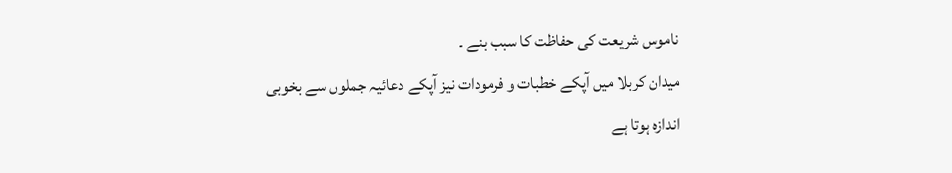ناموس شریعت کی حفاظت کا سبب بنے ۔
میدان کربلا میں آپکے خطبات و فرمودات نیز آپکے دعائیہ جملوں سے بخوبی اندازہ ہوتا ہے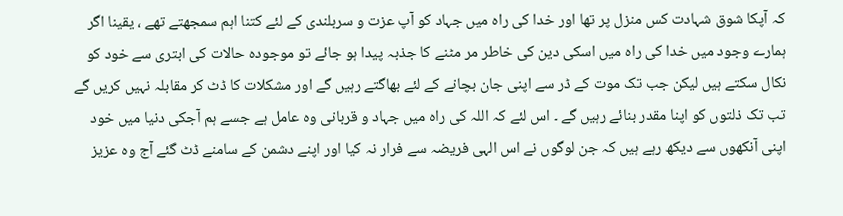کہ آپکا شوق شہادت کس منزل پر تھا اور خدا کی راہ میں جہاد کو آپ عزت و سربلندی کے لئے کتنا اہم سمجھتے تھے ، یقینا اگر ہمارے وجود میں خدا کی راہ میں اسکی دین کی خاطر مر مٹنے کا جذبہ پیدا ہو جائے تو موجودہ حالات کی ابتری سے خود کو نکال سکتے ہیں لیکن جب تک موت کے ڈر سے اپنی جان بچانے کے لئے بھاگتے رہیں گے اور مشکلات کا ڈٹ کر مقابلہ نہیں کریں گے تب تک ذلتوں کو اپنا مقدر بنائے رہیں گے ۔ اس لئے کہ اللہ کی راہ میں جہاد و قربانی وہ عامل ہے جسے ہم آجکی دنیا میں خود اپنی آنکھوں سے دیکھ رہے ہیں کہ جن لوگوں نے اس الہی فریضہ سے فرار نہ کیا اور اپنے دشمن کے سامنے ڈٹ گئے آج وہ عزیز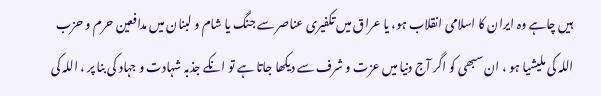ہیں چاہے وہ ایران کا اسلامی انقلاب ہو، یا عراق میں تکفیری عناصر سے جنگ یا شام و لبنان میں مدافعین حرم و حزب اللہ کی ملیشیا ہو ، ان سبھی کو اگر آج دنیا میں عزت و شرف سے دیکھا جاتا ہے تو انکے جذبہ شہادت و جہاد کی بنا پر ، اللہ کی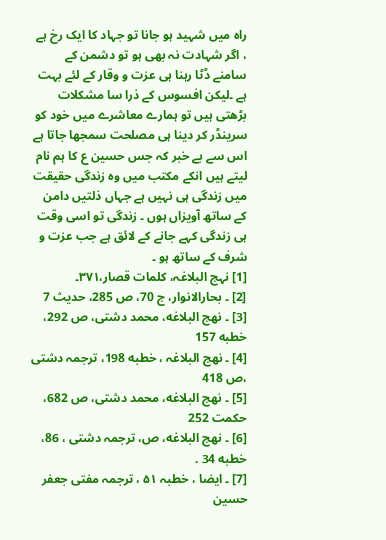راہ میں شہید ہو جانا تو جہاد کا ایک رخ ہے ، اگر شہادت نہ بھی ہو تو دشمن کے سامنے ڈٹا رہنا ہی عزت و وقار کے لئے بہت ہے ۔لیکن افسوس کے ذرا سا مشکلات بڑھتی ہیں تو ہمارے معاشرے میں خود کو سرینڈر کر دینا ہی مصلحت سمجھا جاتا ہے اس سے بے خبر کہ جس حسین ع کا ہم نام لیتے ہیں انکے مکتب میں وہ زندگی حقیقت میں زندگی ہی نہیں ہے جہاں ذلتیں دامن کے ساتھ آویزاں ہوں ۔ زندگی تو اسی وقت ہی زندگی کہے جانے کے لائق ہے جب عزت و شرف کے ساتھ ہو ۔
[1] نہج البلاغہ، کلمات قصار،۳۷۱۔
[2] ۔ بحارالانوار، ج 70، ص 285، حدیث 7
[3] ۔ نهج البلاغه، محمد دشتی، ص 292، خطبه 157
[4] ۔ نھج البلاغہ ، خطبه 198، ترجمہ دشتی ،ص 418
[5] ۔ نهج البلاغه، محمد دشتی، ص 682، حکمت 252
[6] ۔ نهج البلاغه، ص، ترجمہ دشتی ، 86، خطبه 34 .
[7] ۔ ایضا ، خطبہ ۵۱ ، ترجمہ مفتی جعفر حسین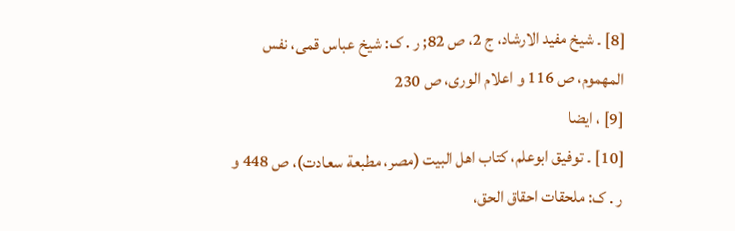[8] ۔ شیخ مفید الارشاد، ج 2، ص 82; ر . ک: شیخ عباس قمی، نفس المهموم، ص 116 و اعلام الوری، ص 230
[9] ، ایضا
[10] ۔ توفیق ابوعلم، کتاب اهل البیت (مصر، مطبعة سعادت)، ص 448 و ر . ک: ملحقات احقاق الحق،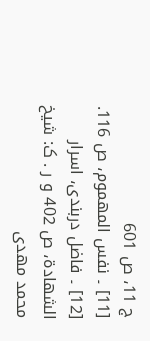ج 11، ص 601
[11] ۔ نفس المهموم، ص 116.
[12] ۔ فاضل دربندی، اسرار الشهادة، ص 402 و ر . ک: شیخ محمد مهدی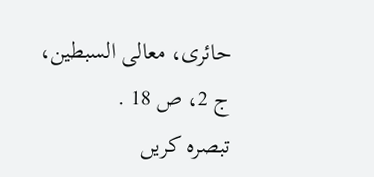حائری، معالی السبطین، ج 2، ص 18 .
تبصرہ کریں